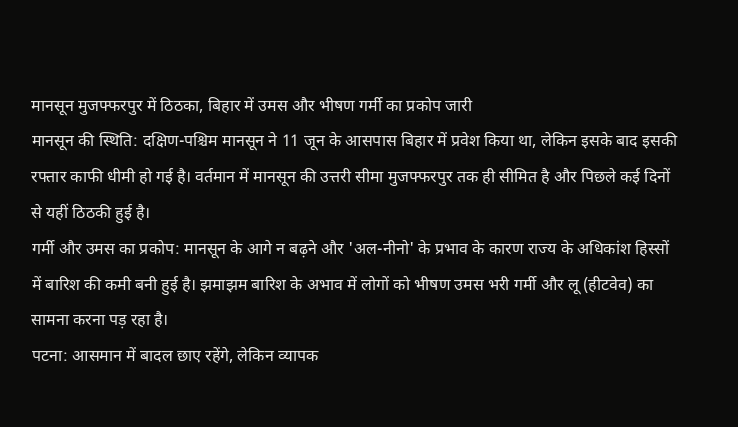मानसून मुजफ्फरपुर में ठिठका, बिहार में उमस और भीषण गर्मी का प्रकोप जारी
मानसून की स्थिति: दक्षिण-पश्चिम मानसून ने 11 जून के आसपास बिहार में प्रवेश किया था, लेकिन इसके बाद इसकी रफ्तार काफी धीमी हो गई है। वर्तमान में मानसून की उत्तरी सीमा मुजफ्फरपुर तक ही सीमित है और पिछले कई दिनों से यहीं ठिठकी हुई है।
गर्मी और उमस का प्रकोप: मानसून के आगे न बढ़ने और 'अल-नीनो' के प्रभाव के कारण राज्य के अधिकांश हिस्सों में बारिश की कमी बनी हुई है। झमाझम बारिश के अभाव में लोगों को भीषण उमस भरी गर्मी और लू (हीटवेव) का सामना करना पड़ रहा है।
पटना: आसमान में बादल छाए रहेंगे, लेकिन व्यापक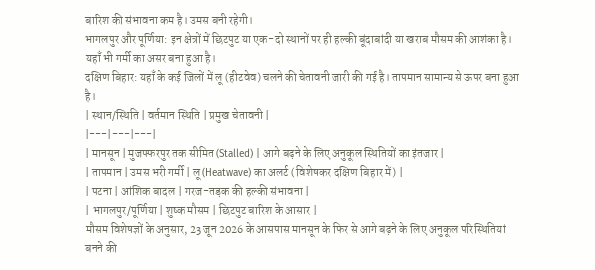बारिश की संभावना कम है। उमस बनी रहेगी।
भागलपुर और पूर्णिया: इन क्षेत्रों में छिटपुट या एक-दो स्थानों पर ही हल्की बूंदाबांदी या खराब मौसम की आशंका है। यहाँ भी गर्मी का असर बना हुआ है।
दक्षिण बिहार: यहाँ के कई जिलों में लू (हीटवेव) चलने की चेतावनी जारी की गई है। तापमान सामान्य से ऊपर बना हुआ है।
| स्थान/स्थिति | वर्तमान स्थिति | प्रमुख चेतावनी |
|---|---|---|
| मानसून | मुजफ्फरपुर तक सीमित (Stalled) | आगे बढ़ने के लिए अनुकूल स्थितियों का इंतजार |
| तापमान | उमस भरी गर्मी | लू (Heatwave) का अलर्ट (विशेषकर दक्षिण बिहार में) |
| पटना | आंशिक बादल | गरज-तड़क की हल्की संभावना |
| भागलपुर/पूर्णिया | शुष्क मौसम | छिटपुट बारिश के आसार |
मौसम विशेषज्ञों के अनुसार, 23 जून 2026 के आसपास मानसून के फिर से आगे बढ़ने के लिए अनुकूल परिस्थितियां बनने की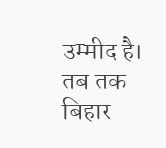उम्मीद है। तब तक बिहार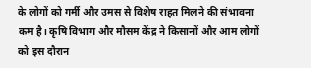के लोगों को गर्मी और उमस से विशेष राहत मिलने की संभावना कम है। कृषि विभाग और मौसम केंद्र ने किसानों और आम लोगों को इस दौरान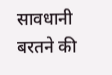सावधानी बरतने की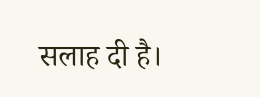सलाह दी है।